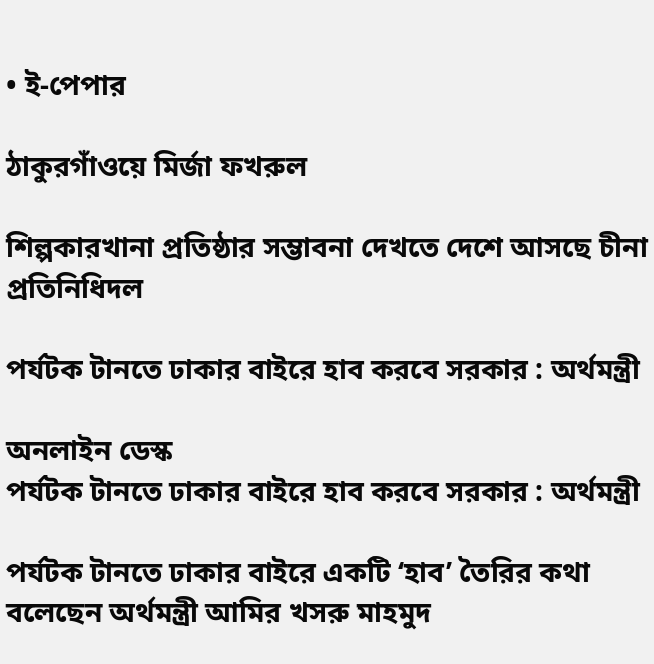• ই-পেপার

ঠাকুরগাঁওয়ে মির্জা ফখরুল

শিল্পকারখানা প্রতিষ্ঠার সম্ভাবনা দেখতে দেশে আসছে চীনা প্রতিনিধিদল

পর্যটক টানতে ঢাকার বাইরে হাব করবে সরকার : অর্থমন্ত্রী

অনলাইন ডেস্ক
পর্যটক টানতে ঢাকার বাইরে হাব করবে সরকার : অর্থমন্ত্রী

পর্যটক টানতে ঢাকার বাইরে একটি ‘হাব’ তৈরির কথা বলেছেন অর্থমন্ত্রী আমির খসরু মাহমুদ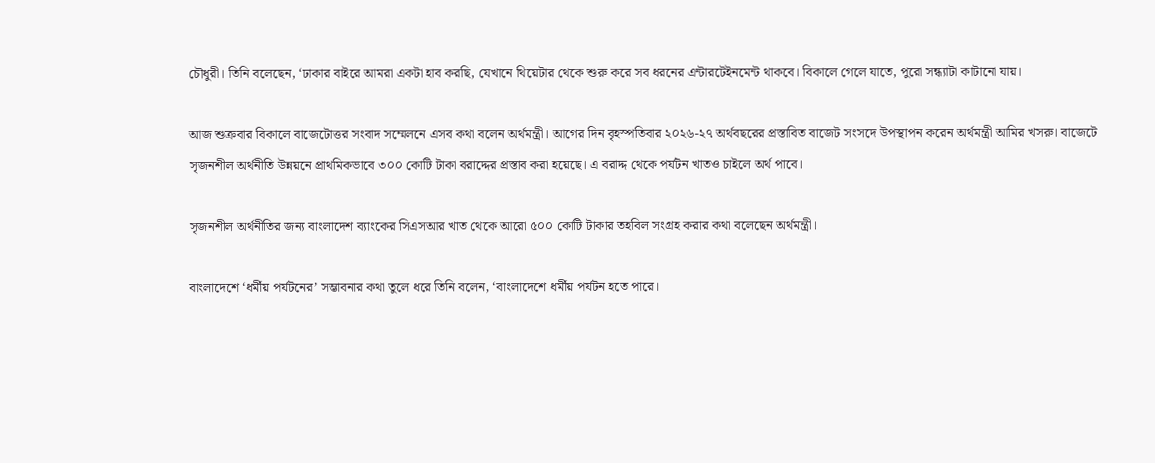চৌধুরী। তিনি বলেছেন, ‘ঢাকার বাইরে আমরা একটা হাব করছি, যেখানে থিয়েটার থেকে শুরু করে সব ধরনের এন্টারটেইনমেন্ট থাকবে। বিকালে গেলে যাতে, পুরো সন্ধ্যাটা কাটানো যায়।

আজ শুক্রবার বিকালে বাজেটোত্তর সংবাদ সম্মেলনে এসব কথা বলেন অর্থমন্ত্রী। আগের দিন বৃহস্পতিবার ২০২৬-২৭ অর্থবছরের প্রস্তাবিত বাজেট সংসদে উপস্থাপন করেন অর্থমন্ত্রী আমির খসরু। বাজেটে সৃজনশীল অর্থনীতি উন্নয়নে প্রাথমিকভাবে ৩০০ কোটি টাকা বরাদ্দের প্রস্তাব করা হয়েছে। এ বরাদ্দ থেকে পর্যটন খাতও চাইলে অর্থ পাবে।

সৃজনশীল অর্থনীতির জন্য বাংলাদেশ ব্যাংকের সিএসআর খাত থেকে আরো ৫০০ কোটি টাকার তহবিল সংগ্রহ করার কথা বলেছেন অর্থমন্ত্রী।

বাংলাদেশে ‘ধর্মীয় পর্যটনের’ সম্ভাবনার কথা তুলে ধরে তিনি বলেন, ‘বাংলাদেশে ধর্মীয় পর্যটন হতে পারে।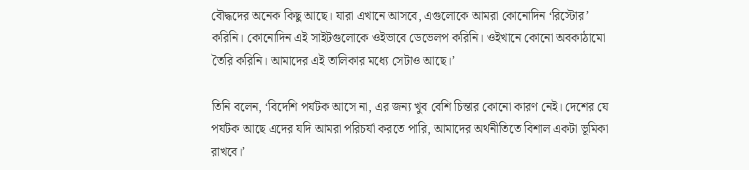বৌদ্ধদের অনেক কিছু আছে। যারা এখানে আসবে, এগুলোকে আমরা কোনোদিন ‘রিস্টোর’ করিনি। কোনোদিন এই সাইটগুলোকে ওইভাবে ডেভেলপ করিনি। ওইখানে কোনো অবকাঠামো তৈরি করিনি। আমাদের এই তালিকার মধ্যে সেটাও আছে।’

তিনি বলেন, ‘বিদেশি পর্যটক আসে না, এর জন্য খুব বেশি চিন্তার কোনো কারণ নেই। দেশের যে পর্যটক আছে এদের যদি আমরা পরিচর্যা করতে পারি, আমাদের অর্থনীতিতে বিশাল একটা ভূমিকা রাখবে।’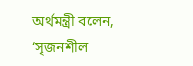অর্থমন্ত্রী বলেন, ‘সৃজনশীল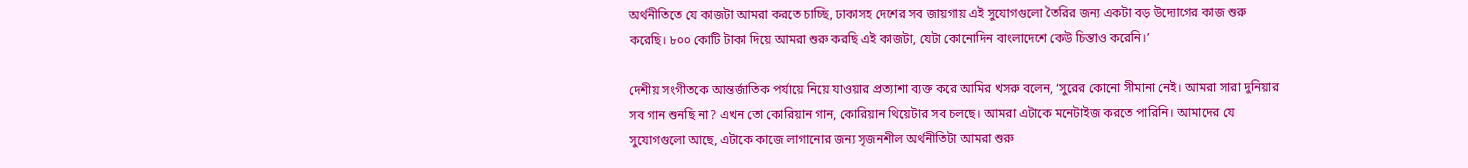অর্থনীতিতে যে কাজটা আমরা করতে চাচ্ছি, ঢাকাসহ দেশের সব জায়গায় এই সুযোগগুলো তৈরির জন্য একটা বড় উদ্যোগের কাজ শুরু করেছি। ৮০০ কোটি টাকা দিয়ে আমরা শুরু করছি এই কাজটা, যেটা কোনোদিন বাংলাদেশে কেউ চিন্তাও করেনি।’

দেশীয় সংগীতকে আন্তর্জাতিক পর্যায়ে নিয়ে যাওয়ার প্রত্যাশা ব্যক্ত করে আমির খসরু বলেন, ‘সুরের কোনো সীমানা নেই। আমরা সারা দুনিয়ার সব গান শুনছি না? এখন তো কোরিয়ান গান, কোরিয়ান থিয়েটার সব চলছে। আমরা এটাকে মনেটাইজ করতে পারিনি। আমাদের যে সুযোগগুলো আছে, এটাকে কাজে লাগানোর জন্য সৃজনশীল অর্থনীতিটা আমরা শুরু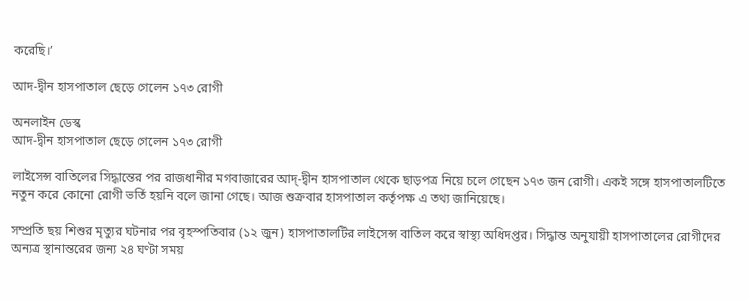করেছি।’

আদ-দ্বীন হাসপাতাল ছেড়ে গেলেন ১৭৩ রোগী

অনলাইন ডেস্ক
আদ-দ্বীন হাসপাতাল ছেড়ে গেলেন ১৭৩ রোগী

লাইসেন্স বাতিলের সিদ্ধান্তের পর রাজধানীর মগবাজারের আদ্‌-দ্বীন হাসপাতাল থেকে ছাড়পত্র নিয়ে চলে গেছেন ১৭৩ জন রোগী। একই সঙ্গে হাসপাতালটিতে নতুন করে কোনো রোগী ভর্তি হয়নি বলে জানা গেছে। আজ শুক্রবার হাসপাতাল কর্তৃপক্ষ এ তথ্য জানিয়েছে।

সম্প্রতি ছয় শিশুর মৃত্যুর ঘটনার পর বৃহস্পতিবার (১২ জুন) হাসপাতালটির লাইসেন্স বাতিল করে স্বাস্থ্য অধিদপ্তর। সিদ্ধান্ত অনুযায়ী হাসপাতালের রোগীদের অন্যত্র স্থানান্তরের জন্য ২৪ ঘণ্টা সময়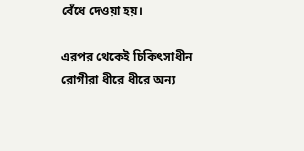বেঁধে দেওয়া হয়।

এরপর থেকেই চিকিৎসাধীন রোগীরা ধীরে ধীরে অন্য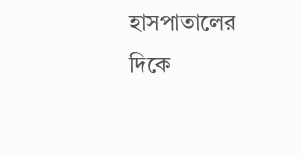হাসপাতালের দিকে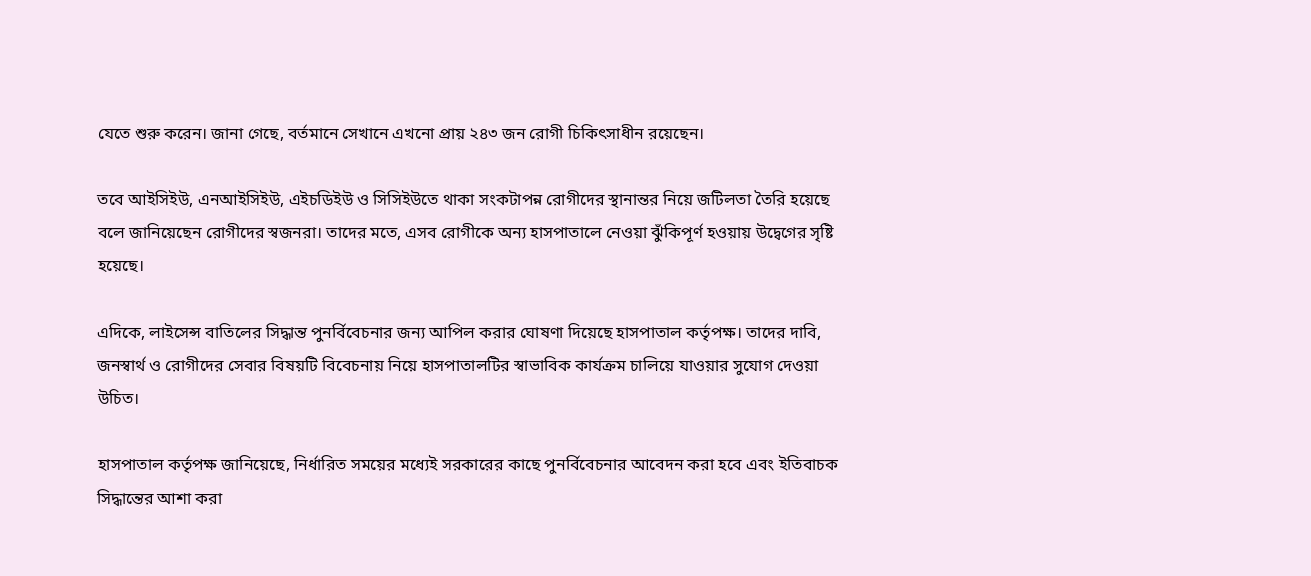যেতে শুরু করেন। জানা গেছে, বর্তমানে সেখানে এখনো প্রায় ২৪৩ জন রোগী চিকিৎসাধীন রয়েছেন।

তবে আইসিইউ, এনআইসিইউ, এইচডিইউ ও সিসিইউতে থাকা সংকটাপন্ন রোগীদের স্থানান্তর নিয়ে জটিলতা তৈরি হয়েছে বলে জানিয়েছেন রোগীদের স্বজনরা। তাদের মতে, এসব রোগীকে অন্য হাসপাতালে নেওয়া ঝুঁকিপূর্ণ হওয়ায় উদ্বেগের সৃষ্টি হয়েছে।

এদিকে, লাইসেন্স বাতিলের সিদ্ধান্ত পুনর্বিবেচনার জন্য আপিল করার ঘোষণা দিয়েছে হাসপাতাল কর্তৃপক্ষ। তাদের দাবি, জনস্বার্থ ও রোগীদের সেবার বিষয়টি বিবেচনায় নিয়ে হাসপাতালটির স্বাভাবিক কার্যক্রম চালিয়ে যাওয়ার সুযোগ দেওয়া উচিত।

হাসপাতাল কর্তৃপক্ষ জানিয়েছে, নির্ধারিত সময়ের মধ্যেই সরকারের কাছে পুনর্বিবেচনার আবেদন করা হবে এবং ইতিবাচক সিদ্ধান্তের আশা করা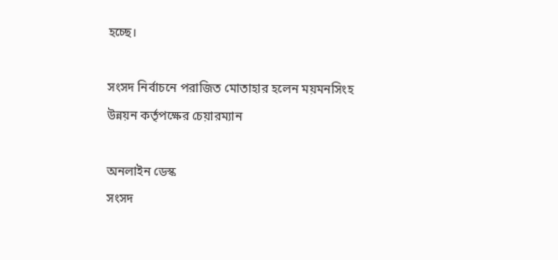হচ্ছে।

সংসদ নির্বাচনে পরাজিত মোতাহার হলেন ময়মনসিংহ উন্নয়ন কর্তৃপক্ষের চেয়ারম্যান

অনলাইন ডেস্ক
সংসদ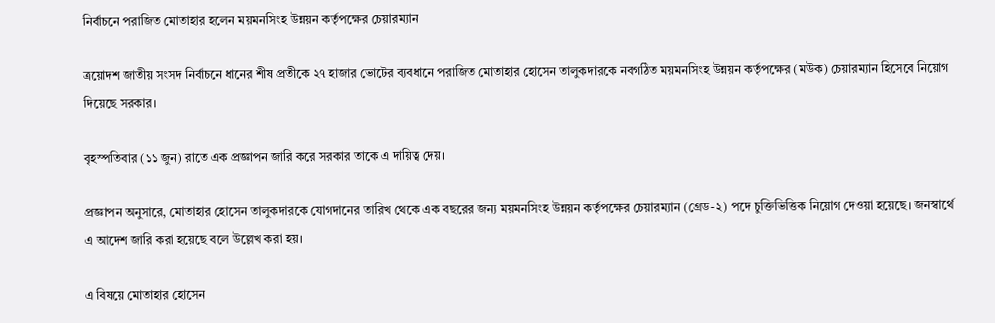নির্বাচনে পরাজিত মোতাহার হলেন ময়মনসিংহ উন্নয়ন কর্তৃপক্ষের চেয়ারম্যান

ত্রয়োদশ জাতীয় সংসদ নির্বাচনে ধানের শীষ প্রতীকে ২৭ হাজার ভোটের ব্যবধানে পরাজিত মোতাহার হোসেন তালুকদারকে নবগঠিত ময়মনসিংহ উন্নয়ন কর্তৃপক্ষের (মউক) চেয়ারম্যান হিসেবে নিয়োগ দিয়েছে সরকার।

বৃহস্পতিবার (১১ জুন) রাতে এক প্রজ্ঞাপন জারি করে সরকার তাকে এ দায়িত্ব দেয়।

প্রজ্ঞাপন অনুসারে, মোতাহার হোসেন তালুকদারকে যোগদানের তারিখ থেকে এক বছরের জন্য ময়মনসিংহ উন্নয়ন কর্তৃপক্ষের চেয়ারম্যান (গ্রেড-২) পদে চুক্তিভিত্তিক নিয়োগ দেওয়া হয়েছে। জনস্বার্থে এ আদেশ জারি করা হয়েছে বলে উল্লেখ করা হয়।

এ বিষয়ে মোতাহার হোসেন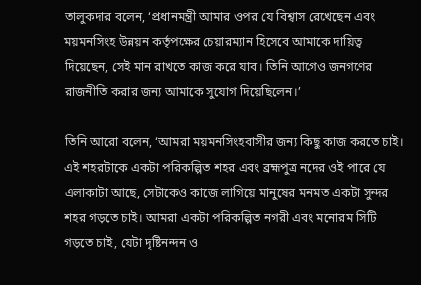তালুকদার বলেন, ‘প্রধানমন্ত্রী আমার ওপর যে বিশ্বাস রেখেছেন এবং ময়মনসিংহ উন্নয়ন কর্তৃপক্ষের চেয়ারম্যান হিসেবে আমাকে দায়িত্ব দিয়েছেন, সেই মান রাখতে কাজ করে যাব। তিনি আগেও জনগণের রাজনীতি করার জন্য আমাকে সুযোগ দিয়েছিলেন।’

তিনি আরো বলেন, ‘আমরা ময়মনসিংহবাসীর জন্য কিছু কাজ করতে চাই। এই শহরটাকে একটা পরিকল্পিত শহর এবং ব্রহ্মপুত্র নদের ওই পারে যে এলাকাটা আছে, সেটাকেও কাজে লাগিয়ে মানুষের মনমত একটা সুন্দর শহর গড়তে চাই। আমরা একটা পরিকল্পিত নগরী এবং মনোরম সিটি গড়তে চাই, যেটা দৃষ্টিনন্দন ও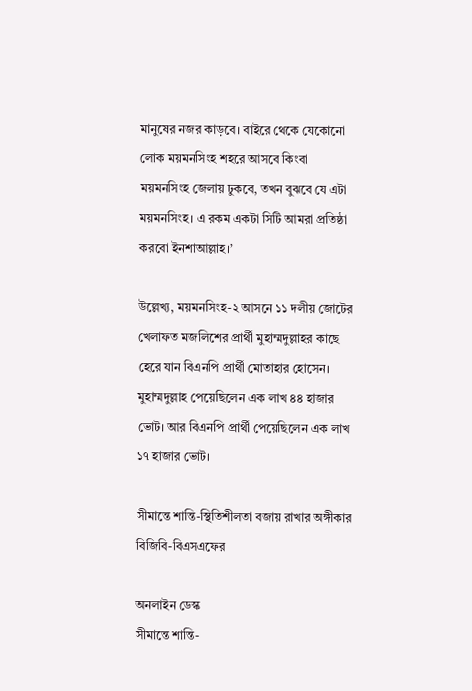মানুষের নজর কাড়বে। বাইরে থেকে যেকোনো লোক ময়মনসিংহ শহরে আসবে কিংবা ময়মনসিংহ জেলায় ঢুকবে, তখন বুঝবে যে এটা ময়মনসিংহ। এ রকম একটা সিটি আমরা প্রতিষ্ঠা করবো ইনশাআল্লাহ।’

উল্লেখ্য, ময়মনসিংহ-২ আসনে ১১ দলীয় জোটের খেলাফত মজলিশের প্রার্থী মুহাম্মদুল্লাহর কাছে হেরে যান বিএনপি প্রার্থী মোতাহার হোসেন। মুহাম্মদুল্লাহ পেয়েছিলেন এক লাখ ৪৪ হাজার ভোট। আর বিএনপি প্রার্থী পেয়েছিলেন এক লাখ ১৭ হাজার ভোট।

সীমান্তে শান্তি-স্থিতিশীলতা বজায় রাখার অঙ্গীকার বিজিবি-বিএসএফের

অনলাইন ডেস্ক
সীমান্তে শান্তি-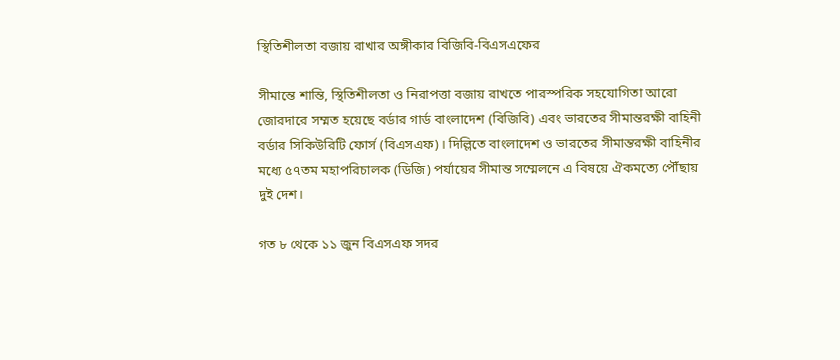স্থিতিশীলতা বজায় রাখার অঙ্গীকার বিজিবি-বিএসএফের

সীমান্তে শান্তি, স্থিতিশীলতা ও নিরাপত্তা বজায় রাখতে পারস্পরিক সহযোগিতা আরো জোরদারে সম্মত হয়েছে বর্ডার গার্ড বাংলাদেশ (বিজিবি) এবং ভারতের সীমান্তরক্ষী বাহিনী বর্ডার সিকিউরিটি ফোর্স (বিএসএফ)। দিল্লিতে বাংলাদেশ ও ভারতের সীমান্তরক্ষী বাহিনীর মধ্যে ৫৭তম মহাপরিচালক (ডিজি) পর্যায়ের সীমান্ত সম্মেলনে এ বিষয়ে ঐকমত্যে পৌঁছায় দুই দেশ।

গত ৮ থেকে ১১ জুন বিএসএফ সদর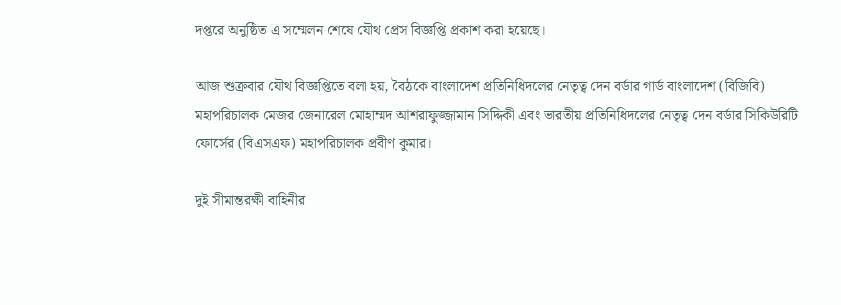দপ্তরে অনুষ্ঠিত এ সম্মেলন শেষে যৌথ প্রেস বিজ্ঞপ্তি প্রকাশ করা হয়েছে।

আজ শুক্রবার যৌথ বিজ্ঞপ্তিতে বলা হয়, বৈঠকে বাংলাদেশ প্রতিনিধিদলের নেতৃত্ব দেন বর্ডার গার্ড বাংলাদেশ (বিজিবি) মহাপরিচালক মেজর জেনারেল মোহাম্মদ আশরাফুজ্জামান সিদ্দিকী এবং ভারতীয় প্রতিনিধিদলের নেতৃত্ব দেন বর্ডার সিকিউরিটি ফোর্সের (বিএসএফ) মহাপরিচালক প্রবীণ কুমার।

দুই সীমান্তরক্ষী বাহিনীর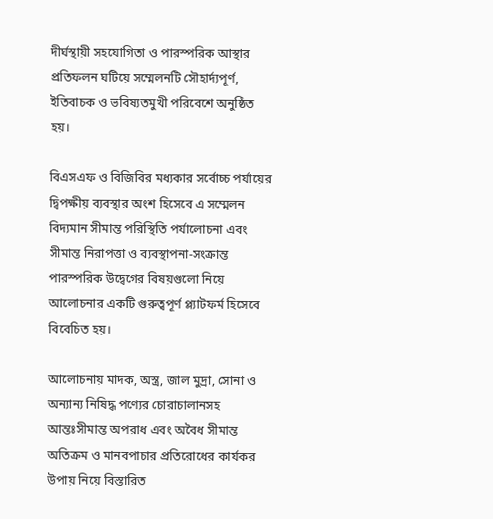দীর্ঘস্থায়ী সহযোগিতা ও পারস্পরিক আস্থার প্রতিফলন ঘটিয়ে সম্মেলনটি সৌহার্দ্যপূর্ণ, ইতিবাচক ও ভবিষ্যতমুখী পরিবেশে অনুষ্ঠিত হয়।

বিএসএফ ও বিজিবির মধ্যকার সর্বোচ্চ পর্যায়ের দ্বিপক্ষীয় ব্যবস্থার অংশ হিসেবে এ সম্মেলন বিদ্যমান সীমান্ত পরিস্থিতি পর্যালোচনা এবং সীমান্ত নিরাপত্তা ও ব্যবস্থাপনা-সংক্রান্ত পারস্পরিক উদ্বেগের বিষয়গুলো নিয়ে আলোচনার একটি গুরুত্বপূর্ণ প্ল্যাটফর্ম হিসেবে বিবেচিত হয়।

আলোচনায় মাদক, অস্ত্র, জাল মুদ্রা, সোনা ও অন্যান্য নিষিদ্ধ পণ্যের চোরাচালানসহ আন্তঃসীমান্ত অপরাধ এবং অবৈধ সীমান্ত অতিক্রম ও মানবপাচার প্রতিরোধের কার্যকর উপায় নিয়ে বিস্তারিত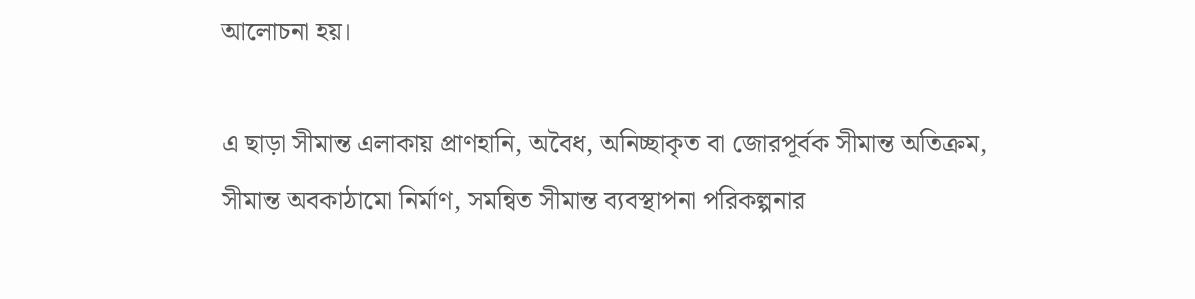আলোচনা হয়।

এ ছাড়া সীমান্ত এলাকায় প্রাণহানি, অবৈধ, অনিচ্ছাকৃত বা জোরপূর্বক সীমান্ত অতিক্রম, সীমান্ত অবকাঠামো নির্মাণ, সমন্বিত সীমান্ত ব্যবস্থাপনা পরিকল্পনার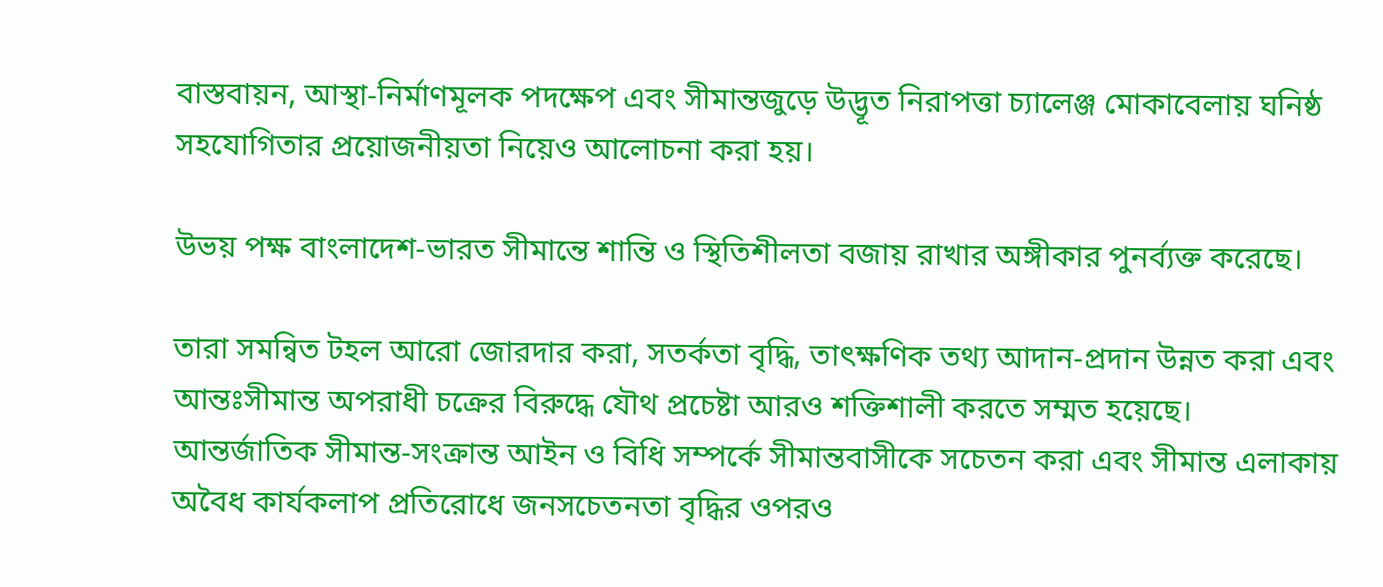বাস্তবায়ন, আস্থা-নির্মাণমূলক পদক্ষেপ এবং সীমান্তজুড়ে উদ্ভূত নিরাপত্তা চ্যালেঞ্জ মোকাবেলায় ঘনিষ্ঠ সহযোগিতার প্রয়োজনীয়তা নিয়েও আলোচনা করা হয়।

উভয় পক্ষ বাংলাদেশ-ভারত সীমান্তে শান্তি ও স্থিতিশীলতা বজায় রাখার অঙ্গীকার পুনর্ব্যক্ত করেছে।

তারা সমন্বিত টহল আরো জোরদার করা, সতর্কতা বৃদ্ধি, তাৎক্ষণিক তথ্য আদান-প্রদান উন্নত করা এবং আন্তঃসীমান্ত অপরাধী চক্রের বিরুদ্ধে যৌথ প্রচেষ্টা আরও শক্তিশালী করতে সম্মত হয়েছে।
আন্তর্জাতিক সীমান্ত-সংক্রান্ত আইন ও বিধি সম্পর্কে সীমান্তবাসীকে সচেতন করা এবং সীমান্ত এলাকায় অবৈধ কার্যকলাপ প্রতিরোধে জনসচেতনতা বৃদ্ধির ওপরও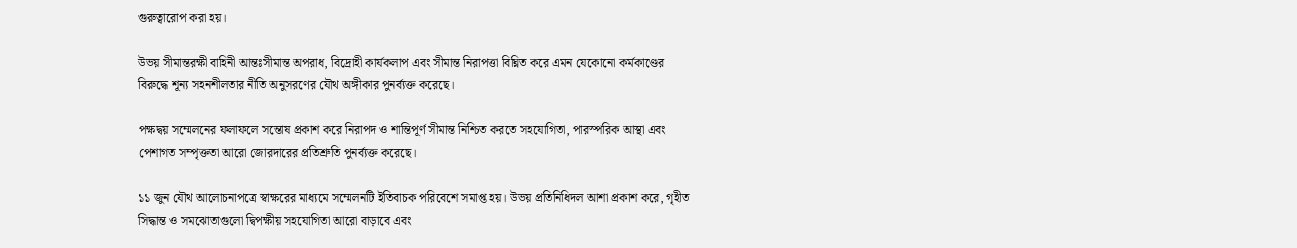গুরুত্বারোপ করা হয়।

উভয় সীমান্তরক্ষী বাহিনী আন্তঃসীমান্ত অপরাধ, বিদ্রোহী কার্যকলাপ এবং সীমান্ত নিরাপত্তা বিঘ্নিত করে এমন যেকোনো কর্মকাণ্ডের বিরুদ্ধে শূন্য সহনশীলতার নীতি অনুসরণের যৌথ অঙ্গীকার পুনর্ব্যক্ত করেছে।

পক্ষদ্বয় সম্মেলনের ফলাফলে সন্তোষ প্রকাশ করে নিরাপদ ও শান্তিপূর্ণ সীমান্ত নিশ্চিত করতে সহযোগিতা, পারস্পরিক আস্থা এবং পেশাগত সম্পৃক্ততা আরো জোরদারের প্রতিশ্রুতি পুনর্ব্যক্ত করেছে।

১১ জুন যৌথ আলোচনাপত্রে স্বাক্ষরের মাধ্যমে সম্মেলনটি ইতিবাচক পরিবেশে সমাপ্ত হয়। উভয় প্রতিনিধিদল আশা প্রকাশ করে, গৃহীত সিদ্ধান্ত ও সমঝোতাগুলো দ্বিপক্ষীয় সহযোগিতা আরো বাড়াবে এবং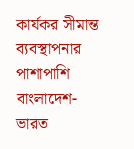কার্যকর সীমান্ত ব্যবস্থাপনার পাশাপাশি বাংলাদেশ-ভারত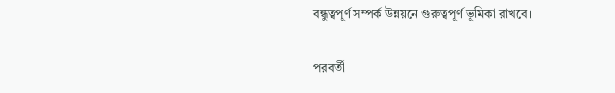বন্ধুত্বপূর্ণ সম্পর্ক উন্নয়নে গুরুত্বপূর্ণ ভূমিকা রাখবে।

পরবর্তী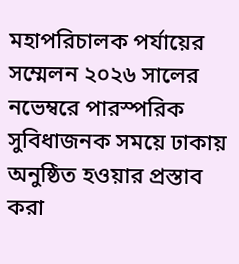মহাপরিচালক পর্যায়ের সম্মেলন ২০২৬ সালের নভেম্বরে পারস্পরিক সুবিধাজনক সময়ে ঢাকায় অনুষ্ঠিত হওয়ার প্রস্তাব করা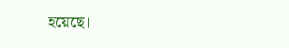হয়েছে।